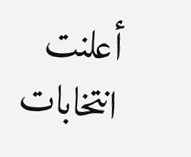أعلنت انتخابات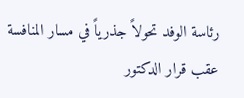رئاسة الوفد تحولاً جذرياً في مسار المنافسة عقب قرار الدكتور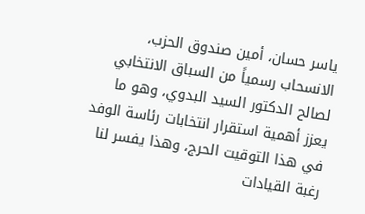ياسر حسان، أمين صندوق الحزب، الانسحاب رسمياً من السباق الانتخابي لصالح الدكتور السيد البدوي، وهو ما يعزز أهمية استقرار انتخابات رئاسة الوفد في هذا التوقيت الحرج، وهذا يفسر لنا رغبة القيادات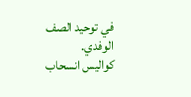في توحيد الصف الوفدي.
كواليس انسحاب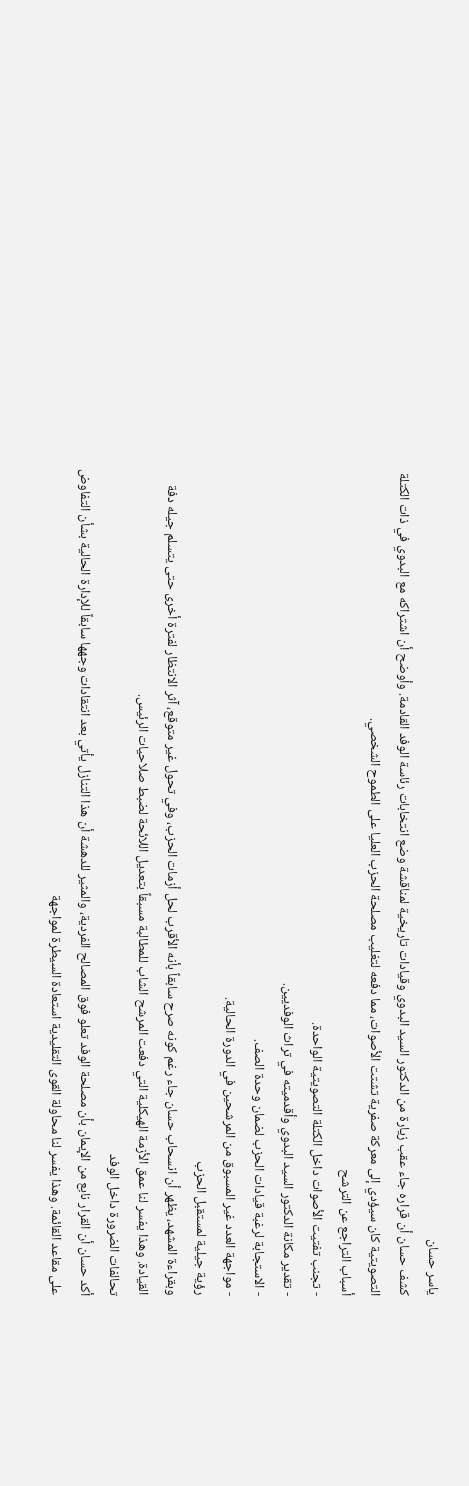ياسر حسان
كشف حسان أن قراره جاء عقب زيارة من الدكتور السيد البدوي وقيادات تاريخية لمناقشة وضع انتخابات رئاسة الوفد القادمة. وأوضح أن اشتراكه مع البدوي في ذات الكتلة التصويتية كان سيؤدي إلى معركة صفرية تشتت الأصوات، مما دفعه لتغليب مصلحة الحزب العليا على الطموح الشخصي.
أسباب التراجع عن الترشح
- تجنب تفتيت الأصوات داخل الكتلة التصويتية الواحدة.
- تقدير مكانة الدكتور السيد البدوي وأقدميته في تراث الوفديين.
- الاستجابة لرغبة قيادات الحزب لضمان وحدة الصف.
- مواجهة العدد غير المسبوق من المرشحين في الدورة الحالية.
رؤية جيلية لمستقبل الحزب
وبقراءة المشهد، يظهر أن انسحاب حسان جاء رغم كونه صرح سابقاً بأنه الأقرب لحل أزمات الحزب، وفي تحول غير متوقع، آثر الانتظار لفترة أخرى حتى يتسلم جيله دفة القيادة. وهذا يفسر لنا عمق الأزمة الهيكلية التي دفعت المرشح الشاب للمطالبة مسبقاً بتعديل اللائحة لضبط صلاحيات الرئيس.
تحالفات الضرورة داخل الوفد
أكد حسان أن القرار نابع من الإيمان بأن مصلحة الوفد تعلو فوق المصالح الفردية، والمثير للدهشة أن هذا التنازل يأتي بعد انتقادات وجهها سابقاً للإدارة الحالية بشأن التفاوض على مقاعد القائمة. وهذا يفسر لنا محاولة القوى التقليدية استعادة السيطرة لمواجهة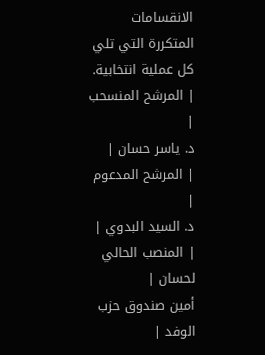الانقسامات المتكررة التي تلي كل عملية انتخابية.
| المرشح المنسحب |
د. ياسر حسان |
| المرشح المدعوم |
د. السيد البدوي |
| المنصب الحالي لحسان |
أمين صندوق حزب الوفد |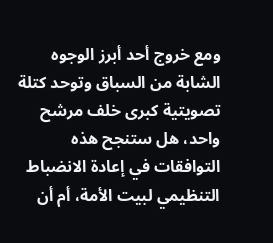ومع خروج أحد أبرز الوجوه الشابة من السباق وتوحد كتلة تصويتية كبرى خلف مرشح واحد، هل ستنجح هذه التوافقات في إعادة الانضباط التنظيمي لبيت الأمة، أم أن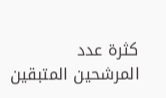كثرة عدد المرشحين المتبقين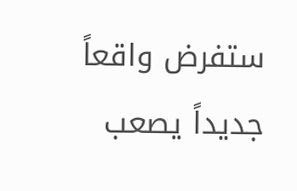ستفرض واقعاً جديداً يصعب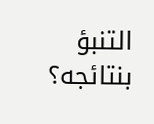التنبؤ بنتائجه؟